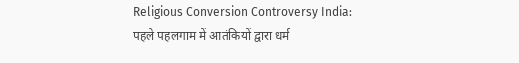Religious Conversion Controversy India: पहले पहलगाम में आतंकियों द्वारा धर्म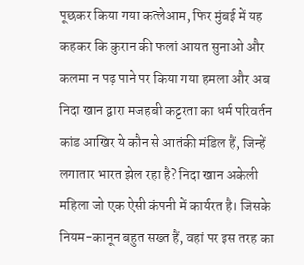पूछकर किया गया कत्लेआम, फिर मुंबई में यह कहकर कि कुरान की फलां आयत सुनाओ और कलमा न पढ़ पाने पर किया गया हमला और अब निदा खान द्वारा मजहबी कट्टरता का धर्म परिवर्तन कांड आखिर ये कौन से आतंकी मंडिल हैं, जिन्हें लगातार भारत झेल रहा है? निदा खान अकेली महिला जो एक ऐसी कंपनी में कार्यरत है। जिसके नियम-कानून बहुत सख्त हैं, वहां पर इस तरह का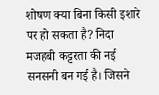शोषण क्या बिना किसी इशारे पर हो सकता है? निदा मजहबी कट्टरता की नई सनसनी बन गई है। जिसने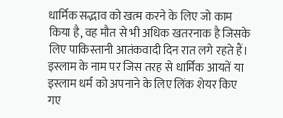धार्मिक सद्भाव को खत्म करने के लिए जो काम किया है, वह मौत से भी अधिक खतरनाक है जिसके लिए पाकिस्तानी आतंकवादी दिन रात लगे रहते हैं।
इस्लाम के नाम पर जिस तरह से धार्मिक आयतें या इस्लाम धर्म को अपनाने के लिए लिंक शेयर किए गए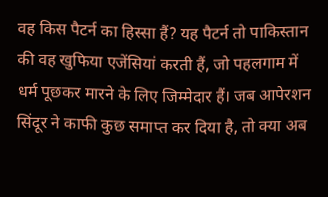वह किस पैटर्न का हिस्सा हैं? यह पैटर्न तो पाकिस्तान की वह खुफिया एजेंसियां करती हैं, जो पहलगाम में धर्म पूछकर मारने के लिए जिम्मेदार हैं। जब आपेरशन सिंदूर ने काफी कुछ समाप्त कर दिया है, तो क्या अब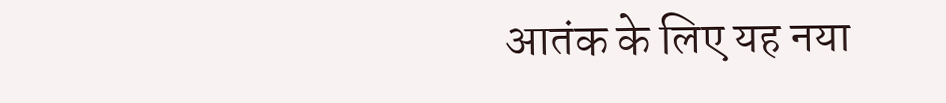आतंक के लिए यह नया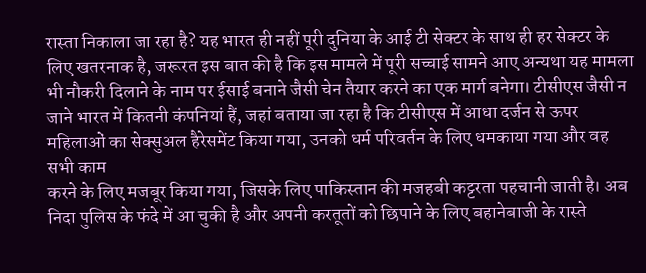रास्ता निकाला जा रहा है? यह भारत ही नहीं पूरी दुनिया के आई टी सेक्टर के साथ ही हर सेक्टर के लिए खतरनाक है, जरूरत इस बात की है कि इस मामले में पूरी सच्चाई सामने आए अन्यथा यह मामला भी नौकरी दिलाने के नाम पर ईसाई बनाने जैसी चेन तैयार करने का एक मार्ग बनेगा। टीसीएस जैसी न जाने भारत में कितनी कंपनियां हैं, जहां बताया जा रहा है कि टीसीएस में आधा दर्जन से ऊपर महिलाओं का सेक्सुअल हैरेसमेंट किया गया, उनको धर्म परिवर्तन के लिए धमकाया गया और वह सभी काम
करने के लिए मजबूर किया गया, जिसके लिए पाकिस्तान की मजहबी कट्टरता पहचानी जाती है। अब निदा पुलिस के फंदे में आ चुकी है और अपनी करतूतों को छिपाने के लिए बहानेबाजी के रास्ते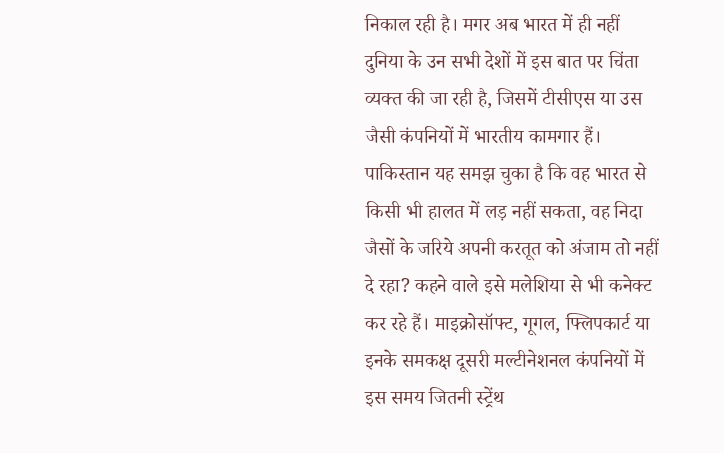निकाल रही है। मगर अब भारत में ही नहीं दुनिया के उन सभी देशों में इस बात पर चिंता व्यक्त की जा रही है, जिसमें टीसीएस या उस जैसी कंपनियों में भारतीय कामगार हैं।
पाकिस्तान यह समझ चुका है कि वह भारत से किसी भी हालत में लड़ नहीं सकता, वह निदा जैसों के जरिये अपनी करतूत को अंजाम तो नहीं दे रहा? कहने वाले इसे मलेशिया से भी कनेक्ट कर रहे हैं। माइक्रोसॉफ्ट, गूगल, फ्लिपकार्ट या इनके समकक्ष दूसरी मल्टीनेशनल कंपनियों में इस समय जितनी स्ट्रेंथ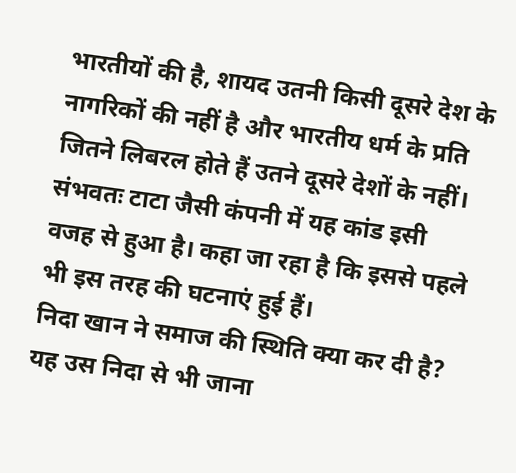भारतीयों की है, शायद उतनी किसी दूसरे देश के नागरिकों की नहीं है और भारतीय धर्म के प्रति जितने लिबरल होते हैं उतने दूसरे देशों के नहीं। संभवतः टाटा जैसी कंपनी में यह कांड इसी वजह से हुआ है। कहा जा रहा है कि इससे पहले भी इस तरह की घटनाएं हुई हैं।
निदा खान ने समाज की स्थिति क्या कर दी है? यह उस निदा से भी जाना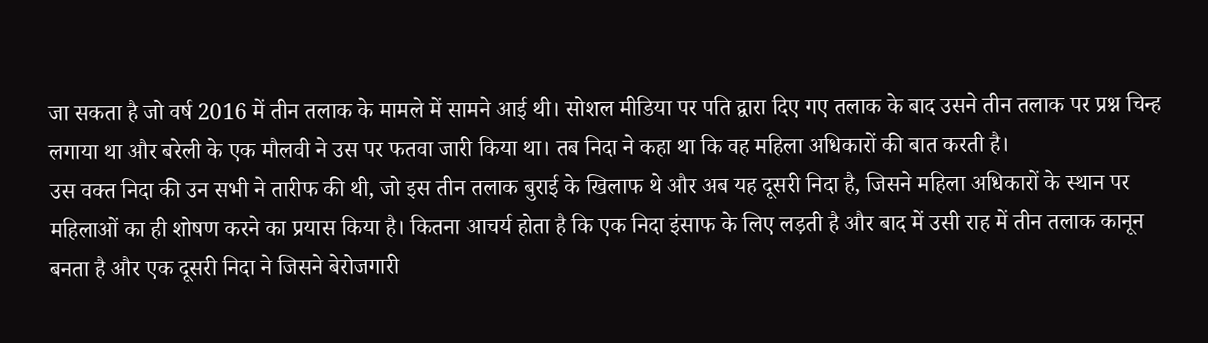जा सकता है जो वर्ष 2016 में तीन तलाक के मामले में सामने आई थी। सोशल मीडिया पर पति द्वारा दिए गए तलाक के बाद उसने तीन तलाक पर प्रश्न चिन्ह लगाया था और बरेली के एक मौलवी ने उस पर फतवा जारी किया था। तब निदा ने कहा था कि वह महिला अधिकारों की बात करती है।
उस वक्त निदा की उन सभी ने तारीफ की थी, जो इस तीन तलाक बुराई के खिलाफ थे और अब यह दूसरी निदा है, जिसने महिला अधिकारों के स्थान पर महिलाओं का ही शोषण करने का प्रयास किया है। कितना आचर्य होता है कि एक निदा इंसाफ के लिए लड़ती है और बाद में उसी राह में तीन तलाक कानून बनता है और एक दूसरी निदा ने जिसने बेरोजगारी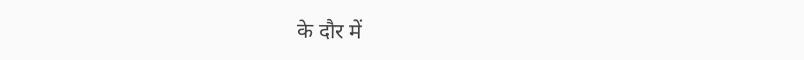के दौर में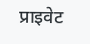प्राइवेट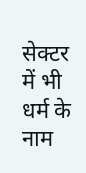सेक्टर में भी धर्म के नाम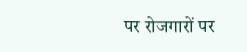पर रोजगारों पर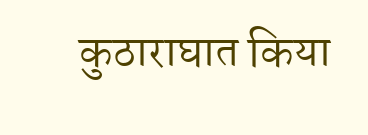कुठाराघात किया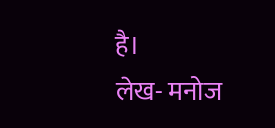है।
लेख- मनोज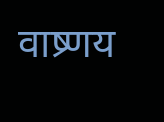वाष्र्णय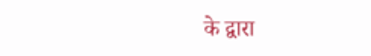के द्वारा